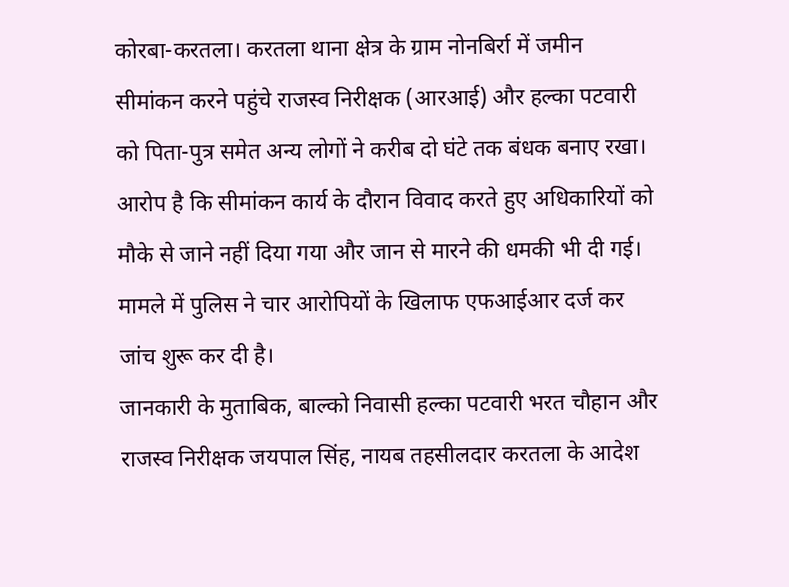कोरबा-करतला। करतला थाना क्षेत्र के ग्राम नोनबिर्रा में जमीन सीमांकन करने पहुंचे राजस्व निरीक्षक (आरआई) और हल्का पटवारी को पिता-पुत्र समेत अन्य लोगों ने करीब दो घंटे तक बंधक बनाए रखा। आरोप है कि सीमांकन कार्य के दौरान विवाद करते हुए अधिकारियों को मौके से जाने नहीं दिया गया और जान से मारने की धमकी भी दी गई। मामले में पुलिस ने चार आरोपियों के खिलाफ एफआईआर दर्ज कर जांच शुरू कर दी है।
जानकारी के मुताबिक, बाल्को निवासी हल्का पटवारी भरत चौहान और राजस्व निरीक्षक जयपाल सिंह, नायब तहसीलदार करतला के आदेश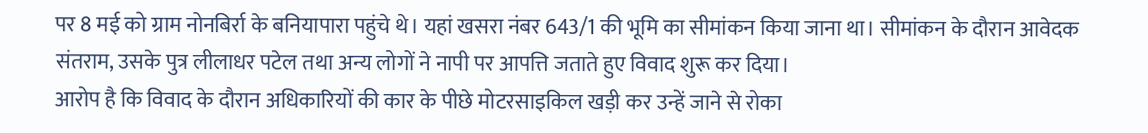पर 8 मई को ग्राम नोनबिर्रा के बनियापारा पहुंचे थे। यहां खसरा नंबर 643/1 की भूमि का सीमांकन किया जाना था। सीमांकन के दौरान आवेदक संतराम, उसके पुत्र लीलाधर पटेल तथा अन्य लोगों ने नापी पर आपत्ति जताते हुए विवाद शुरू कर दिया।
आरोप है कि विवाद के दौरान अधिकारियों की कार के पीछे मोटरसाइकिल खड़ी कर उन्हें जाने से रोका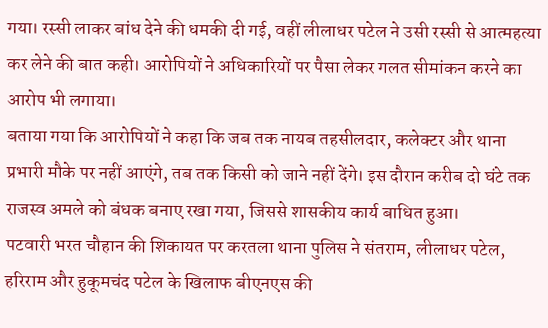गया। रस्सी लाकर बांध देने की धमकी दी गई, वहीं लीलाधर पटेल ने उसी रस्सी से आत्महत्या कर लेने की बात कही। आरोपियों ने अधिकारियों पर पैसा लेकर गलत सीमांकन करने का आरोप भी लगाया।
बताया गया कि आरोपियों ने कहा कि जब तक नायब तहसीलदार, कलेक्टर और थाना प्रभारी मौके पर नहीं आएंगे, तब तक किसी को जाने नहीं देंगे। इस दौरान करीब दो घंटे तक राजस्व अमले को बंधक बनाए रखा गया, जिससे शासकीय कार्य बाधित हुआ।
पटवारी भरत चौहान की शिकायत पर करतला थाना पुलिस ने संतराम, लीलाधर पटेल, हरिराम और हुकूमचंद पटेल के खिलाफ बीएनएस की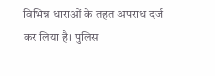विभिन्न धाराओं के तहत अपराध दर्ज कर लिया है। पुलिस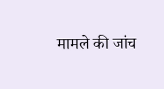मामले की जांच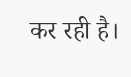कर रही है।